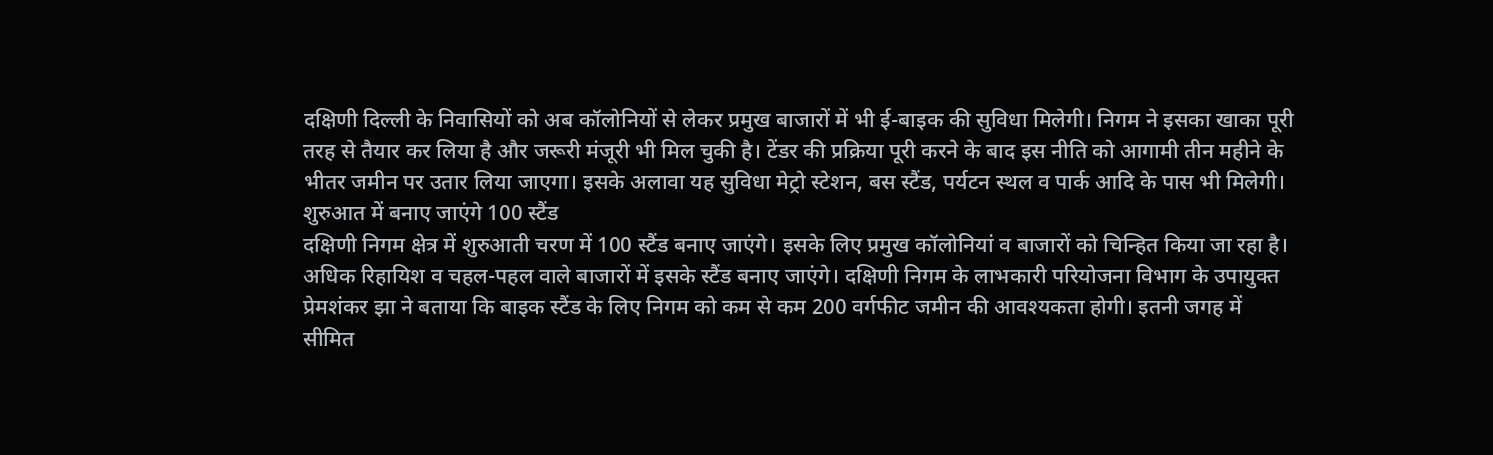दक्षिणी दिल्ली के निवासियों को अब कॉलोनियों से लेकर प्रमुख बाजारों में भी ई-बाइक की सुविधा मिलेगी। निगम ने इसका खाका पूरी तरह से तैयार कर लिया है और जरूरी मंजूरी भी मिल चुकी है। टेंडर की प्रक्रिया पूरी करने के बाद इस नीति को आगामी तीन महीने के भीतर जमीन पर उतार लिया जाएगा। इसके अलावा यह सुविधा मेट्रो स्टेशन, बस स्टैंड, पर्यटन स्थल व पार्क आदि के पास भी मिलेगी।
शुरुआत में बनाए जाएंगे 100 स्टैंड
दक्षिणी निगम क्षेत्र में शुरुआती चरण में 100 स्टैंड बनाए जाएंगे। इसके लिए प्रमुख कॉलोनियां व बाजारों को चिन्हित किया जा रहा है। अधिक रिहायिश व चहल-पहल वाले बाजारों में इसके स्टैंड बनाए जाएंगे। दक्षिणी निगम के लाभकारी परियोजना विभाग के उपायुक्त प्रेमशंकर झा ने बताया कि बाइक स्टैंड के लिए निगम को कम से कम 200 वर्गफीट जमीन की आवश्यकता होगी। इतनी जगह में सीमित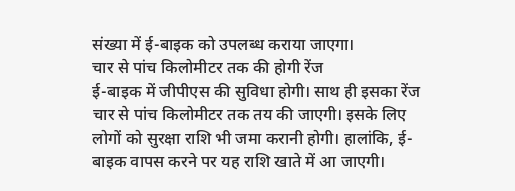संख्या में ई-बाइक को उपलब्ध कराया जाएगा।
चार से पांच किलोमीटर तक की होगी रेंज
ई-बाइक में जीपीएस की सुविधा होगी। साथ ही इसका रेंज चार से पांच किलोमीटर तक तय की जाएगी। इसके लिए लोगों को सुरक्षा राशि भी जमा करानी होगी। हालांकि, ई-बाइक वापस करने पर यह राशि खाते में आ जाएगी।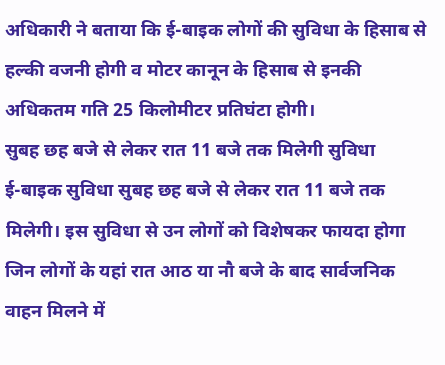अधिकारी ने बताया कि ई-बाइक लोगों की सुविधा के हिसाब से हल्की वजनी होगी व मोटर कानून के हिसाब से इनकी अधिकतम गति 25 किलोमीटर प्रतिघंटा होगी।
सुबह छह बजे से लेकर रात 11 बजे तक मिलेगी सुविधा
ई-बाइक सुविधा सुबह छह बजे से लेकर रात 11 बजे तक मिलेगी। इस सुविधा से उन लोगों को विशेषकर फायदा होगा जिन लोगों के यहां रात आठ या नौ बजे के बाद सार्वजनिक वाहन मिलने में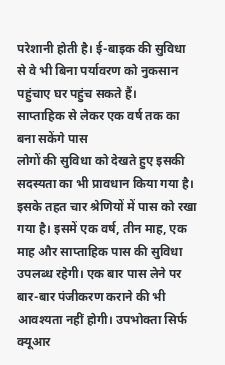परेशानी होती है। ई-बाइक की सुविधा से वे भी बिना पर्यावरण को नुकसान पहुंचाए घर पहुंच सकते हैं।
साप्ताहिक से लेकर एक वर्ष तक का बना सकेंगे पास
लोगों की सुविधा को देखते हुए इसकी सदस्यता का भी प्रावधान किया गया है। इसके तहत चार श्रेणियों में पास को रखा गया है। इसमें एक वर्ष, तीन माह, एक माह और साप्ताहिक पास की सुविधा उपलब्ध रहेगी। एक बार पास लेने पर बार-बार पंजीकरण कराने की भी आवश्यता नहीं होगी। उपभोक्ता सिर्फ क्यूआर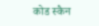कोड स्कैन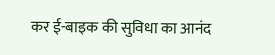कर ई-बाइक की सुविधा का आनंद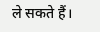ले सकते हैं।